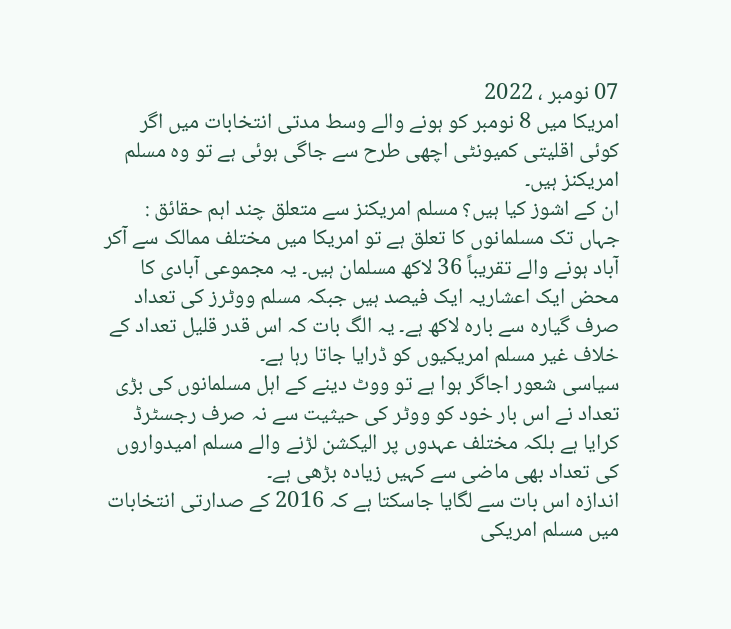07 نومبر ، 2022
امریکا میں 8 نومبر کو ہونے والے وسط مدتی انتخابات میں اگر کوئی اقلیتی کمیونٹی اچھی طرح سے جاگی ہوئی ہے تو وہ مسلم امریکنز ہیں۔
ان کے اشوز کیا ہیں؟ مسلم امریکنز سے متعلق چند اہم حقائق :
جہاں تک مسلمانوں کا تعلق ہے تو امریکا میں مختلف ممالک سے آکر آباد ہونے والے تقریباً 36 لاکھ مسلمان ہیں۔ یہ مجموعی آبادی کا محض ایک اعشاریہ ایک فیصد ہیں جبکہ مسلم ووٹرز کی تعداد صرف گیارہ سے بارہ لاکھ ہے۔ یہ الگ بات کہ اس قدر قلیل تعداد کے خلاف غیر مسلم امریکیوں کو ڈرایا جاتا رہا ہے۔
سیاسی شعور اجاگر ہوا ہے تو ووٹ دینے کے اہل مسلمانوں کی بڑی تعداد نے اس بار خود کو ووٹر کی حیثیت سے نہ صرف رجسٹرڈ کرایا ہے بلکہ مختلف عہدوں پر الیکشن لڑنے والے مسلم امیدواروں کی تعداد بھی ماضی سے کہیں زیادہ بڑھی ہے۔
اندازہ اس بات سے لگایا جاسکتا ہے کہ 2016 کے صدارتی انتخابات میں مسلم امریکی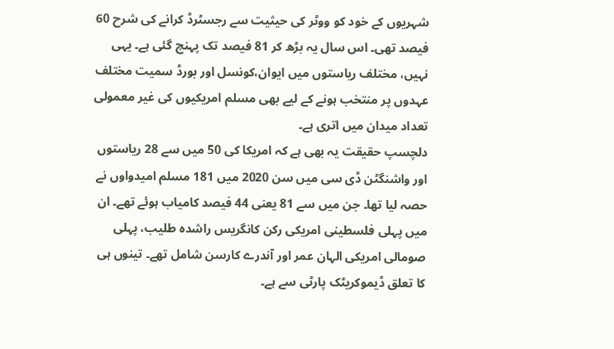شہریوں کے خود کو ووٹر کی حیثیت سے رجسٹرڈ کرانے کی شرح 60 فیصد تھی۔ اس سال یہ بڑھ کر 81 فیصد تک پہنچ گئی ہے۔ یہی نہیں، مختلف ریاستوں میں ایوان،کونسل اور بورڈ سمیت مختلف عہدوں پر منتخب ہونے کے لیے بھی مسلم امریکیوں کی غیر معمولی تعداد میدان میں اتری ہے۔
دلچسپ حقیقت یہ بھی ہے کہ امریکا کی 50 میں سے 28 ریاستوں اور واشنگٹن ڈی سی میں سن 2020 میں 181 مسلم امیدواوں نے حصہ لیا تھا۔ جن میں سے 81 یعنی 44 فیصد کامیاب ہوئے تھے۔ ان میں پہلی فلسطینی امریکی رکن کانگریس راشدہ طلیب، پہلی صومالی امریکی الہان عمر اور آندرے کارسن شامل تھے۔ تینوں ہی کا تعلق ڈیموکریٹک پارٹی سے ہے۔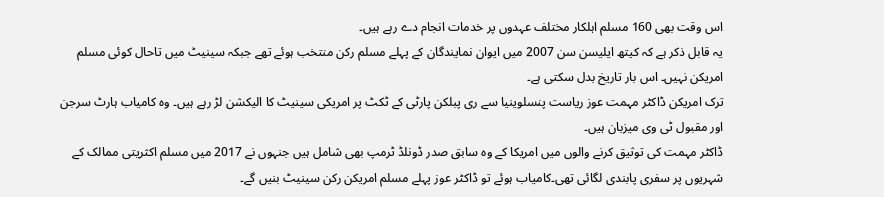اس وقت بھی 160 مسلم اہلکار مختلف عہدوں پر خدمات انجام دے رہے ہیں۔
یہ قابل ذکر ہے کہ کیتھ ایلیسن سن 2007 میں ایوان نمایندگان کے پہلے مسلم رکن منتخب ہوئے تھے جبکہ سینیٹ میں تاحال کوئی مسلم امریکن نہیں۔ اس بار تاریخ بدل سکتی ہے۔
ترک امریکن ڈاکٹر مہمت عوز ریاست پنسلوینیا سے ری پبلکن پارٹی کے ٹکٹ پر امریکی سینیٹ کا الیکشن لڑ رہے ہیں۔ وہ کامیاب ہارٹ سرجن اور مقبول ٹی وی میزبان ہیں۔
ڈاکٹر مہمت کی توثیق کرنے والوں میں امریکا کے وہ سابق صدر ڈونلڈ ٹرمپ بھی شامل ہیں جنہوں نے 2017 میں مسلم اکثریتی ممالک کے شہریوں پر سفری پابندی لگائی تھی۔کامیاب ہوئے تو ڈاکٹر عوز پہلے مسلم امریکن رکن سینیٹ بنیں گے۔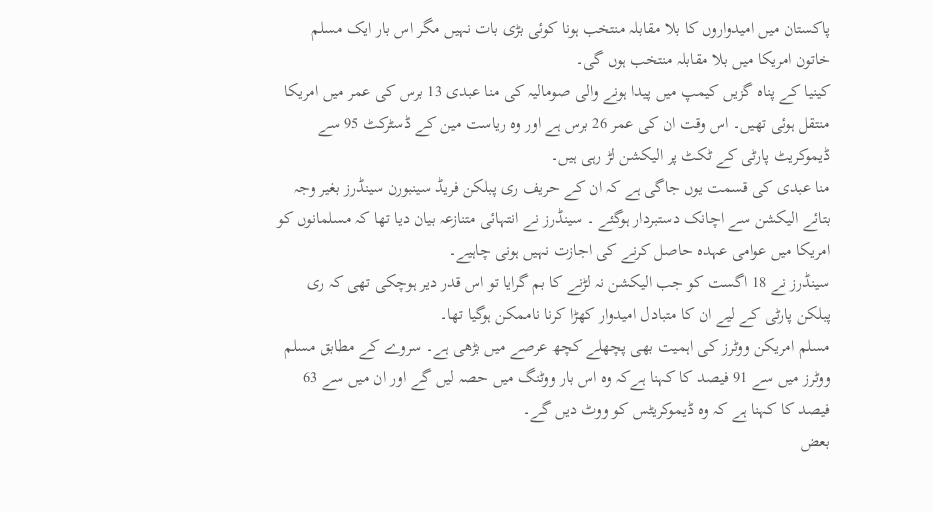پاکستان میں امیدواروں کا بلا مقابلہ منتخب ہونا کوئی بڑی بات نہیں مگر اس بار ایک مسلم خاتون امریکا میں بلا مقابلہ منتخب ہوں گی۔
کینیا کے پناہ گزیں کیمپ میں پیدا ہونے والی صومالیہ کی منا عبدی 13 برس کی عمر میں امریکا منتقل ہوئی تھیں۔ اس وقت ان کی عمر 26 برس ہے اور وہ ریاست مین کے ڈسٹرکٹ 95 سے ڈیموکریٹ پارٹی کے ٹکٹ پر الیکشن لڑ رہی ہیں۔
منا عبدی کی قسمت یوں جاگی ہے کہ ان کے حریف ری پبلکن فریڈ سینبورن سینڈرز بغیر وجہ بتائے الیکشن سے اچانک دستبردار ہوگئے ۔ سینڈرز نے انتہائی متنازعہ بیان دیا تھا کہ مسلمانوں کو امریکا میں عوامی عہدہ حاصل کرنے کی اجازت نہیں ہونی چاہیے۔
سینڈرز نے 18 اگست کو جب الیکشن نہ لڑنے کا بم گرایا تو اس قدر دیر ہوچکی تھی کہ ری پبلکن پارٹی کے لیے ان کا متبادل امیدوار کھڑا کرنا ناممکن ہوگیا تھا۔
مسلم امریکن ووٹرز کی اہمیت بھی پچھلے کچھ عرصے میں بڑھی ہے۔ سروے کے مطابق مسلم ووٹرز میں سے 91 فیصد کا کہنا ہےکہ وہ اس بار ووٹنگ میں حصہ لیں گے اور ان میں سے 63 فیصد کا کہنا ہے کہ وہ ڈیموکریٹس کو ووٹ دیں گے۔
بعض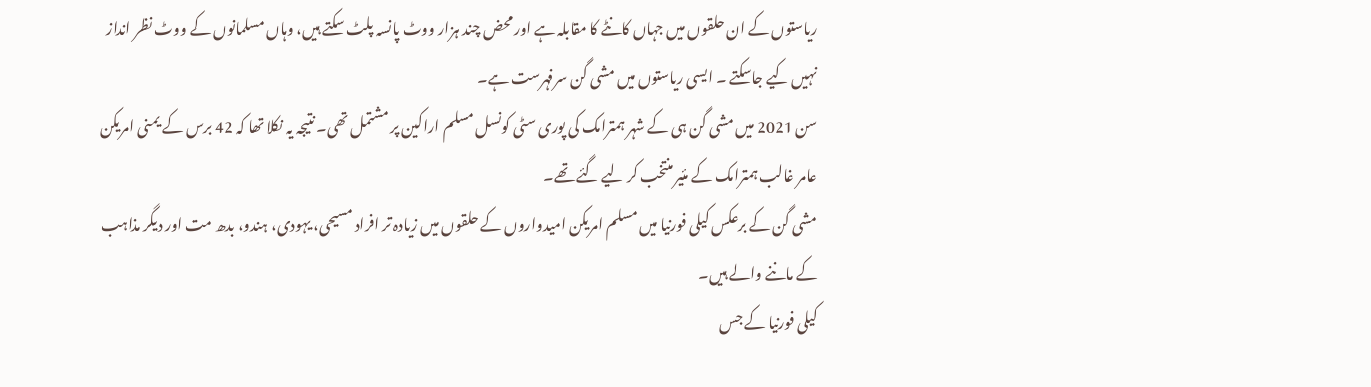ریاستوں کے ان حلقوں میں جہاں کانٹے کا مقابلہ ہے اور محض چند ہزار ووٹ پانسہ پلٹ سکتے ہیں، وہاں مسلمانوں کے ووٹ نظر انداز نہیں کیے جاسکتے ۔ ایسی ریاستوں میں مشی گن سرفہرست ہے۔
سن 2021 میں مشی گن ہی کے شہر ہمترامک کی پوری سٹی کونسل مسلم اراکین پر مشتمل تھی۔ نتیجہ یہ نکلا تھا کہ 42 برس کے یمنی امریکن عامر غالب ہمترامک کے مئیر منتخب کر لیے گئے تھے۔
مشی گن کے برعکس کیلی فورنیا میں مسلم امریکن امیدواروں کے حلقوں میں زیادہ تر افراد مسیحی، یہودی، ہندو، بدھ مت اور دیگر مذاہب کے ماننے والے ہیں۔
کیلی فورنیا کے جس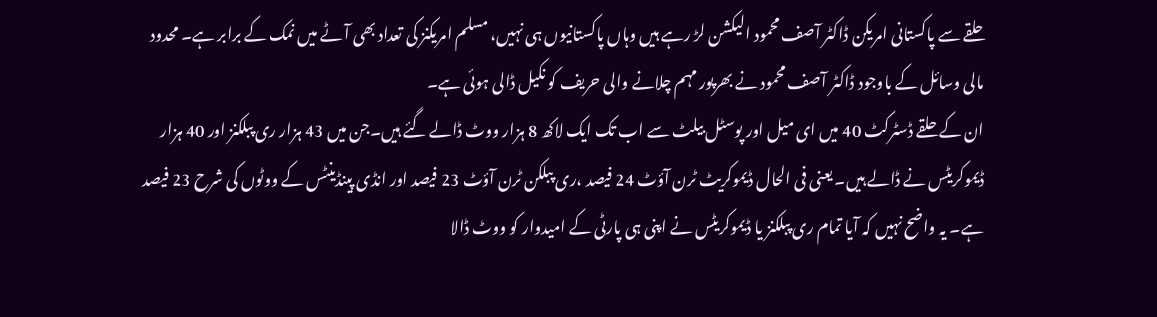حلقے سے پاکستانی امریکن ڈاکٹر آصف محمود الیکشن لڑ رہے ہیں وہاں پاکستانیوں ہی نہیں، مسلم امریکنز کی تعداد بھی آٹے میں نمک کے برابر ہے۔ محدود مالی وسائل کے باوجود ڈاکٹر آصف محمود نے بھرپور مہم چلانے والی حریف کو نکیل ڈالی ہوئی ہے۔
ان کے حلقے ڈسٹرکٹ 40 میں ای میل اور پوسٹل بیلٹ سے اب تک ایک لاکھ 8 ہزار ووٹ ڈالے گئے ہیں۔جن میں 43 ہزار ری پبلکنز اور 40 ہزار ڈیموکریٹس نے ڈالے ہیں۔ یعنی فی الحال ڈیموکریٹ ٹرن آؤٹ 24 فیصد ،ری پبلکن ٹرن آؤٹ 23 فیصد اور انڈی پینڈینٹس کے ووٹوں کی شرح 23 فیصد ہے۔ یہ واضح نہیں کہ آیا تمام ری پبلکنز یا ڈیموکریٹس نے اپنی ہی پارٹی کے امیدوار کو ووٹ ڈالا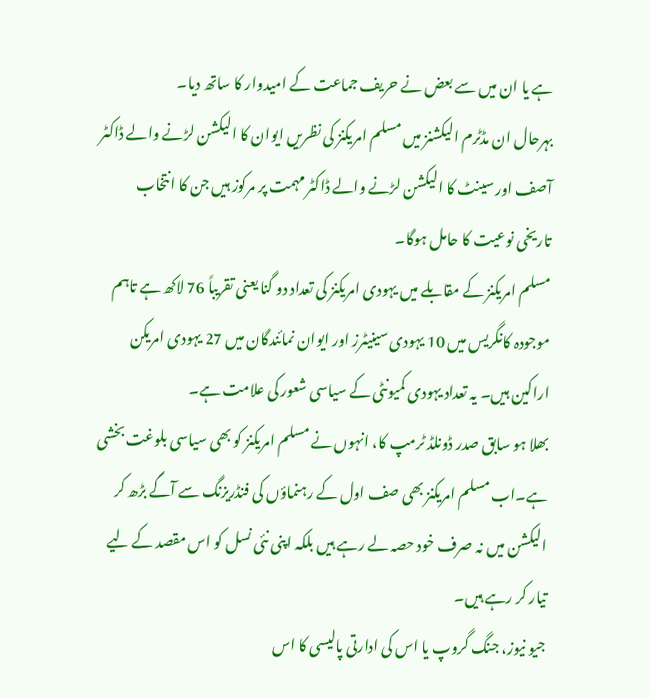ہے یا ان میں سے بعض نے حریف جماعت کے امیدوار کا ساتھ دیا۔
بہرحال ان مڈٹرم الیکشنز میں مسلم امریکنز کی نظریں ایوان کا الیکشن لڑنے والے ڈاکٹر آصف اور سینٹ کا الیکشن لڑنے والے ڈاکٹر مہمت پر مرکوز ہیں جن کا انتخاب تاریخی نوعیت کا حامل ہوگا۔
مسلم امریکنز کے مقابلے میں یہودی امریکنز کی تعداد دو گنا یعنی تقریباً 76 لاکھ ہے تاہم موجودہ کانگریس میں 10 یہودی سینیٹرز اور ایوان نمائندگان میں 27 یہودی امریکن اراکین ہیں۔ یہ تعداد یہودی کمیونٹی کے سیاسی شعور کی علامت ہے۔
بھلا ہو سابق صدر ڈونلڈ ٹرمپ کا، انہوں نے مسلم امریکنز کو بھی سیاسی بلوغت بخشی ہے۔اب مسلم امریکنز بھی صف اول کے رہنماؤں کی فنڈریزنگ سے آگے بڑھ کر الیکشن میں نہ صرف خود حصہ لے رہے ہیں بلکہ اپنی نئی نسل کو اس مقصد کے لیے تیار کر رہے ہیں۔
جیو نیوز، جنگ گروپ یا اس کی ادارتی پالیسی کا اس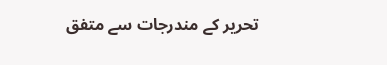تحریر کے مندرجات سے متفق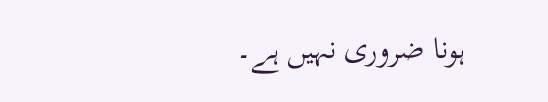ہونا ضروری نہیں ہے۔